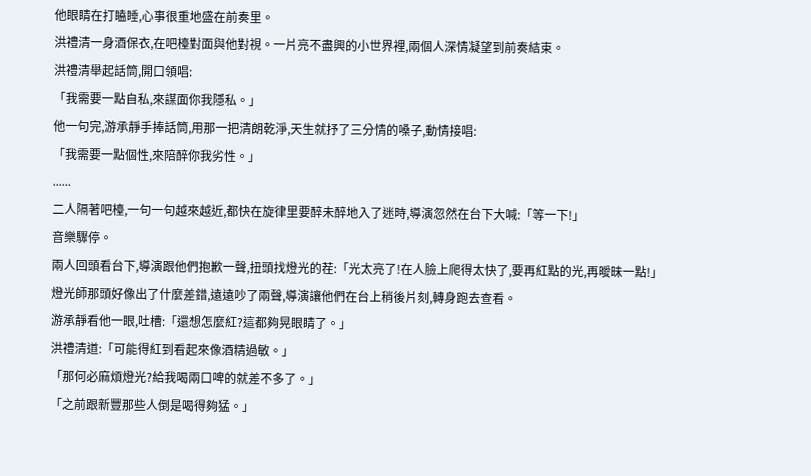他眼睛在打瞌睡,心事很重地盛在前奏里。
洪禮清一身酒保衣,在吧檯對面與他對視。一片亮不盡興的小世界裡,兩個人深情凝望到前奏結束。
洪禮清舉起話筒,開口領唱:
「我需要一點自私,來謀面你我隱私。」
他一句完,游承靜手捧話筒,用那一把清朗乾淨,天生就抒了三分情的嗓子,動情接唱:
「我需要一點個性,來陪醉你我劣性。」
......
二人隔著吧檯,一句一句越來越近,都快在旋律里要醉未醉地入了迷時,導演忽然在台下大喊:「等一下!」
音樂驟停。
兩人回頭看台下,導演跟他們抱歉一聲,扭頭找燈光的茬:「光太亮了!在人臉上爬得太快了,要再紅點的光,再曖昧一點!」
燈光師那頭好像出了什麼差錯,遠遠吵了兩聲,導演讓他們在台上稍後片刻,轉身跑去查看。
游承靜看他一眼,吐槽:「還想怎麼紅?這都夠晃眼睛了。」
洪禮清道:「可能得紅到看起來像酒精過敏。」
「那何必麻煩燈光?給我喝兩口啤的就差不多了。」
「之前跟新豐那些人倒是喝得夠猛。」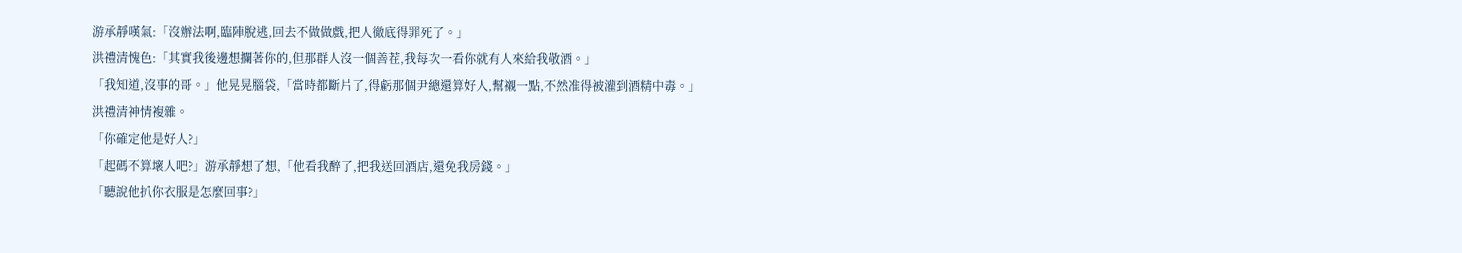游承靜嘆氣:「沒辦法啊,臨陣脫逃,回去不做做戲,把人徹底得罪死了。」
洪禮清愧色:「其實我後邊想攔著你的,但那群人沒一個善茬,我每次一看你就有人來給我敬酒。」
「我知道,沒事的哥。」他晃晃腦袋,「當時都斷片了,得虧那個尹總還算好人,幫襯一點,不然准得被灌到酒精中毒。」
洪禮清神情複雜。
「你確定他是好人?」
「起碼不算壞人吧?」游承靜想了想,「他看我醉了,把我送回酒店,還免我房錢。」
「聽說他扒你衣服是怎麼回事?」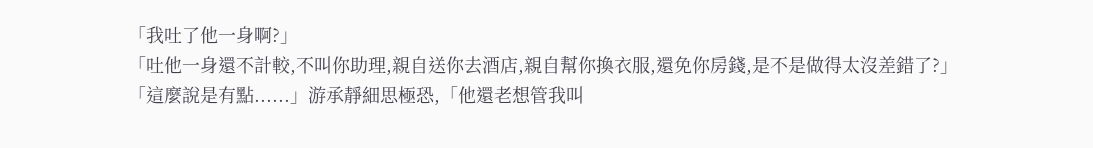「我吐了他一身啊?」
「吐他一身還不計較,不叫你助理,親自送你去酒店,親自幫你換衣服,還免你房錢,是不是做得太沒差錯了?」
「這麼說是有點......」游承靜細思極恐,「他還老想管我叫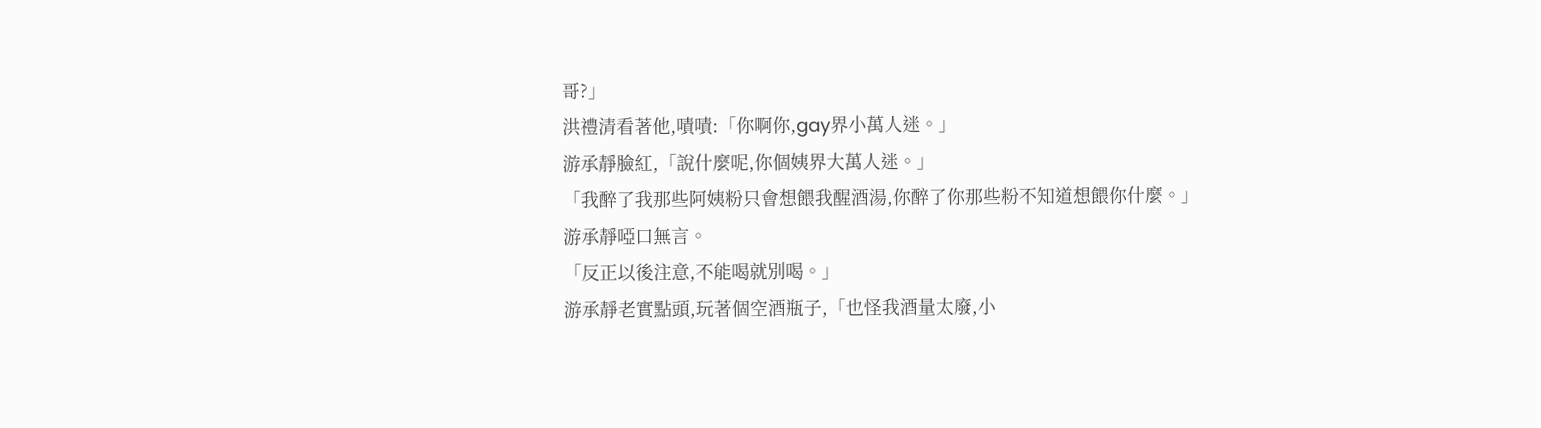哥?」
洪禮清看著他,嘖嘖:「你啊你,gay界小萬人迷。」
游承靜臉紅,「說什麼呢,你個姨界大萬人迷。」
「我醉了我那些阿姨粉只會想餵我醒酒湯,你醉了你那些粉不知道想餵你什麼。」
游承靜啞口無言。
「反正以後注意,不能喝就別喝。」
游承靜老實點頭,玩著個空酒瓶子,「也怪我酒量太廢,小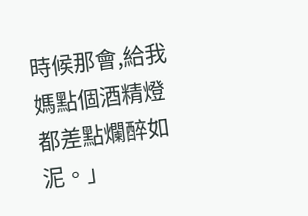時候那會,給我媽點個酒精燈都差點爛醉如泥。」